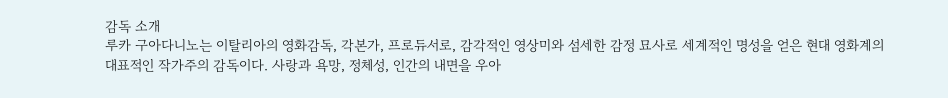감독 소개
루카 구아다니노는 이탈리아의 영화감독, 각본가, 프로듀서로, 감각적인 영상미와 섬세한 감정 묘사로 세계적인 명성을 얻은 현대 영화계의 대표적인 작가주의 감독이다. 사랑과 욕망, 정체성, 인간의 내면을 우아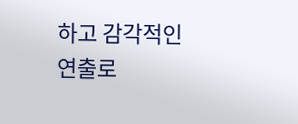하고 감각적인 연출로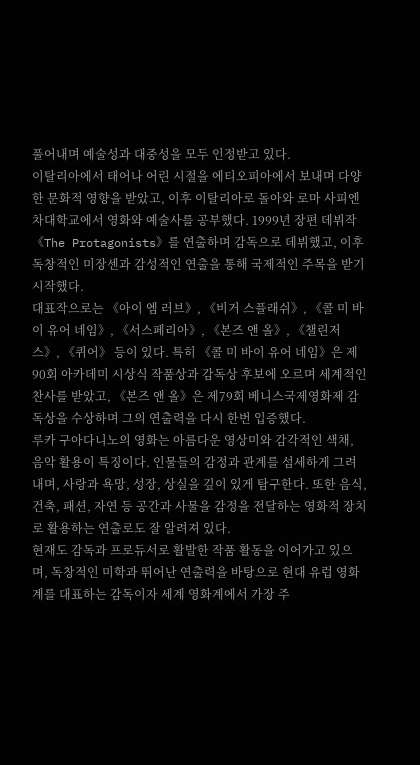풀어내며 예술성과 대중성을 모두 인정받고 있다.
이탈리아에서 태어나 어린 시절을 에티오피아에서 보내며 다양한 문화적 영향을 받았고, 이후 이탈리아로 돌아와 로마 사피엔차대학교에서 영화와 예술사를 공부했다. 1999년 장편 데뷔작 《The Protagonists》를 연출하며 감독으로 데뷔했고, 이후 독창적인 미장센과 감성적인 연출을 통해 국제적인 주목을 받기 시작했다.
대표작으로는 《아이 엠 러브》, 《비거 스플래쉬》, 《콜 미 바이 유어 네임》, 《서스페리아》, 《본즈 앤 올》, 《챌린저스》, 《퀴어》 등이 있다. 특히 《콜 미 바이 유어 네임》은 제90회 아카데미 시상식 작품상과 감독상 후보에 오르며 세계적인 찬사를 받았고, 《본즈 앤 올》은 제79회 베니스국제영화제 감독상을 수상하며 그의 연출력을 다시 한번 입증했다.
루카 구아다니노의 영화는 아름다운 영상미와 감각적인 색채, 음악 활용이 특징이다. 인물들의 감정과 관계를 섬세하게 그려내며, 사랑과 욕망, 성장, 상실을 깊이 있게 탐구한다. 또한 음식, 건축, 패션, 자연 등 공간과 사물을 감정을 전달하는 영화적 장치로 활용하는 연출로도 잘 알려져 있다.
현재도 감독과 프로듀서로 활발한 작품 활동을 이어가고 있으며, 독창적인 미학과 뛰어난 연출력을 바탕으로 현대 유럽 영화계를 대표하는 감독이자 세계 영화계에서 가장 주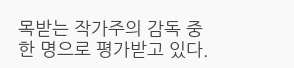목받는 작가주의 감독 중 한 명으로 평가받고 있다.